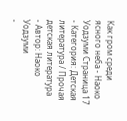Как гром среди ясного неба - Наоко Уодзуми Страница 17
- Категория: Детская литература / Прочая детская литература
- Автор: Наоко Уодзуми
-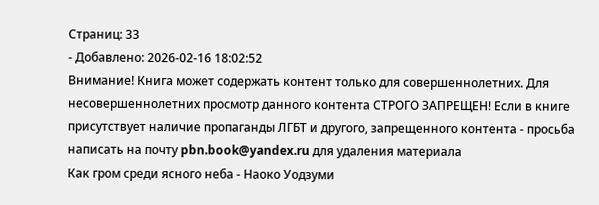Страниц: 33
- Добавлено: 2026-02-16 18:02:52
Внимание! Книга может содержать контент только для совершеннолетних. Для несовершеннолетних просмотр данного контента СТРОГО ЗАПРЕЩЕН! Если в книге присутствует наличие пропаганды ЛГБТ и другого, запрещенного контента - просьба написать на почту pbn.book@yandex.ru для удаления материала
Как гром среди ясного неба - Наоко Уодзуми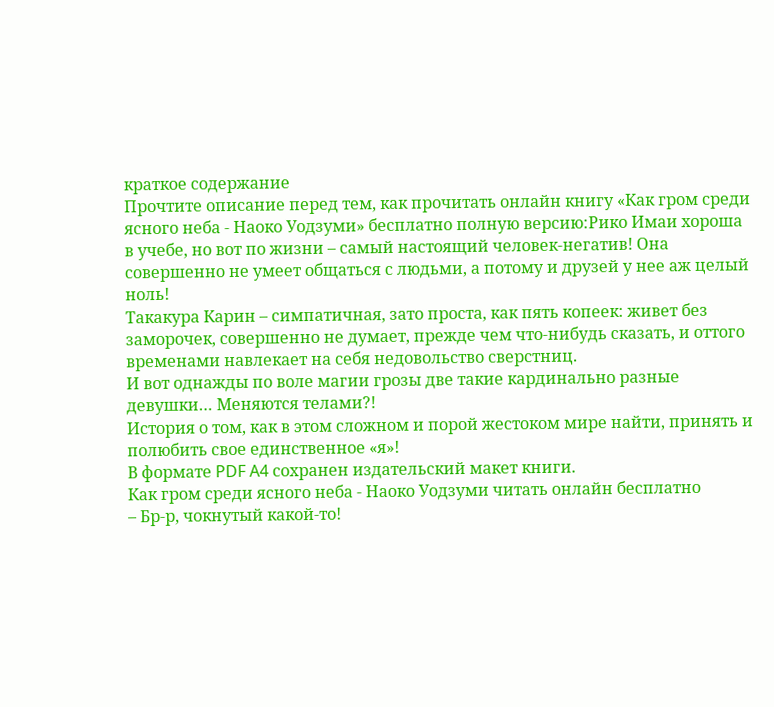краткое содержание
Прочтите описание перед тем, как прочитать онлайн книгу «Как гром среди ясного неба - Наоко Уодзуми» бесплатно полную версию:Рико Имаи хороша в учебе, но вот по жизни – самый настоящий человек-негатив! Она совершенно не умеет общаться с людьми, а потому и друзей у нее аж целый ноль!
Такакура Карин – симпатичная, зато проста, как пять копеек: живет без заморочек, совершенно не думает, прежде чем что-нибудь сказать, и оттого временами навлекает на себя недовольство сверстниц.
И вот однажды по воле магии грозы две такие кардинально разные девушки… Меняются телами?!
История о том, как в этом сложном и порой жестоком мире найти, принять и полюбить свое единственное «я»!
В формате PDF A4 сохранен издательский макет книги.
Как гром среди ясного неба - Наоко Уодзуми читать онлайн бесплатно
– Бр-р, чокнутый какой-то!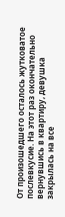От произошедшего осталось жутковатое послевкусие. На этот раз окончательно вернувшись в квартиру, девушка закрылась на все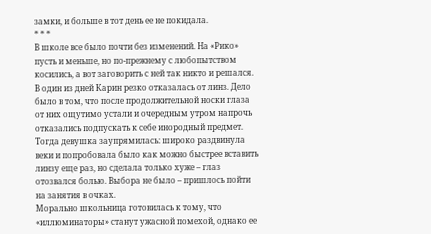замки, и больше в тот день ее не покидала.
* * *
В школе все было почти без изменений. На «Рико» пусть и меньше, но по-прежнему с любопытством косились, а вот заговорить с ней так никто и решался.
В один из дней Карин резко отказалась от линз. Дело было в том, что после продолжительной носки глаза от них ощутимо устали и очередным утром напрочь отказались подпускать к себе инородный предмет. Тогда девушка заупрямилась: широко раздвинула веки и попробовала было как можно быстрее вставить линзу еще раз, но сделала только хуже – глаз отозвался болью. Выбора не было – пришлось пойти на занятия в очках.
Морально школьница готовилась к тому, что «иллюминаторы» станут ужасной помехой, однако ее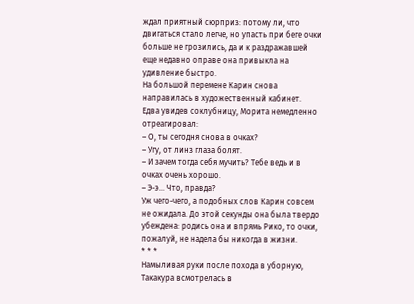ждал приятный сюрприз: потому ли, что двигаться стало легче, но упасть при беге очки больше не грозились, да и к раздражавшей еще недавно оправе она привыкла на удивление быстро.
На большой перемене Карин снова направилась в художественный кабинет.
Едва увидев соклубницу, Морита немедленно отреагировал:
– О, ты сегодня снова в очках?
– Угу, от линз глаза болят.
– И зачем тогда себя мучить? Тебе ведь и в очках очень хорошо.
– Э-э… Что, правда?
Уж чего-чего, а подобных слов Карин совсем не ожидала. До этой секунды она была твердо убеждена: родись она и впрямь Рико, то очки, пожалуй, не надела бы никогда в жизни.
* * *
Намыливая руки после похода в уборную, Такакура всмотрелась в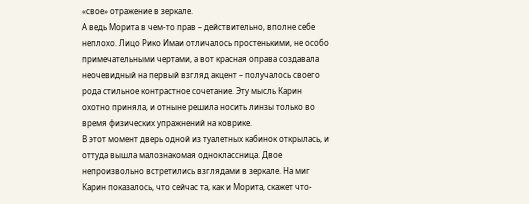«свое» отражение в зеркале.
А ведь Морита в чем-то прав – действительно, вполне себе неплохо. Лицо Рико Имаи отличалось простенькими, не особо примечательными чертами, а вот красная оправа создавала неочевидный на первый взгляд акцент – получалось своего рода стильное контрастное сочетание. Эту мысль Карин охотно приняла, и отныне решила носить линзы только во время физических упражнений на коврике.
В этот момент дверь одной из туалетных кабинок открылась, и оттуда вышла малознакомая одноклассница. Двое непроизвольно встретились взглядами в зеркале. На миг Карин показалось, что сейчас та, как и Морита, скажет что-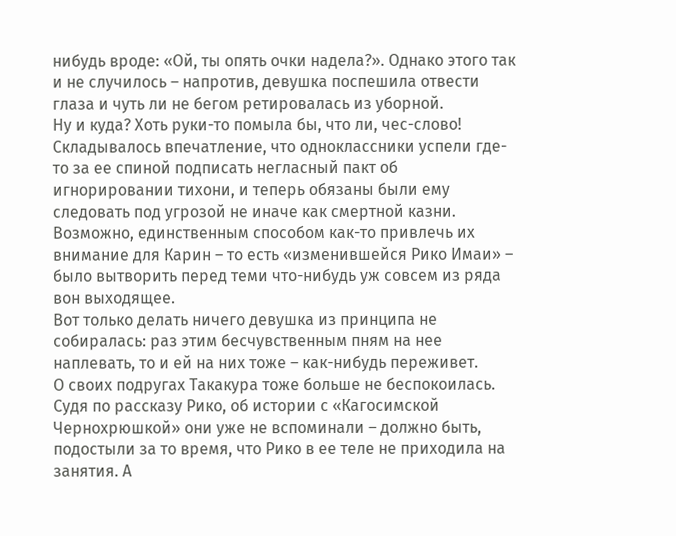нибудь вроде: «Ой, ты опять очки надела?». Однако этого так и не случилось – напротив, девушка поспешила отвести глаза и чуть ли не бегом ретировалась из уборной.
Ну и куда? Хоть руки-то помыла бы, что ли, чес-слово!
Складывалось впечатление, что одноклассники успели где-то за ее спиной подписать негласный пакт об игнорировании тихони, и теперь обязаны были ему следовать под угрозой не иначе как смертной казни. Возможно, единственным способом как-то привлечь их внимание для Карин – то есть «изменившейся Рико Имаи» – было вытворить перед теми что-нибудь уж совсем из ряда вон выходящее.
Вот только делать ничего девушка из принципа не собиралась: раз этим бесчувственным пням на нее наплевать, то и ей на них тоже – как-нибудь переживет.
О своих подругах Такакура тоже больше не беспокоилась. Судя по рассказу Рико, об истории с «Кагосимской Чернохрюшкой» они уже не вспоминали – должно быть, подостыли за то время, что Рико в ее теле не приходила на занятия. А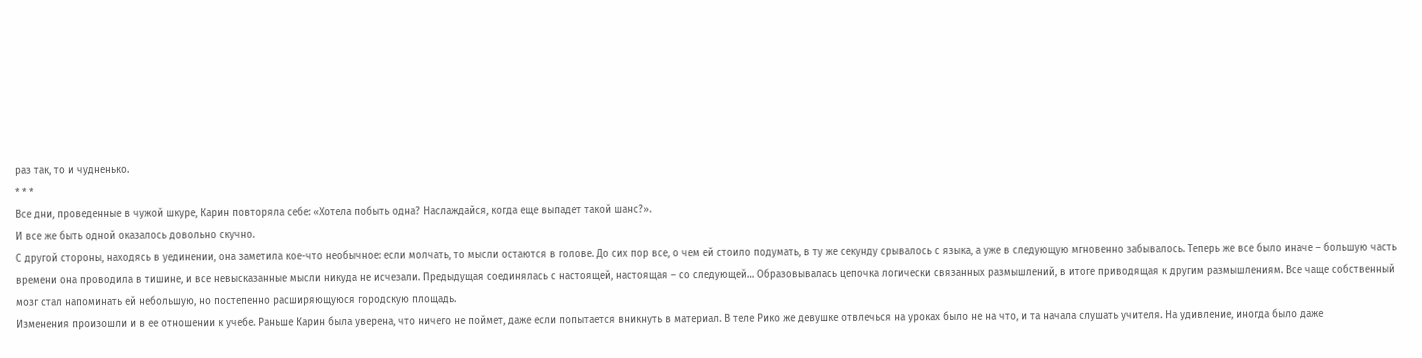раз так, то и чудненько.
* * *
Все дни, проведенные в чужой шкуре, Карин повторяла себе: «Хотела побыть одна? Наслаждайся, когда еще выпадет такой шанс?».
И все же быть одной оказалось довольно скучно.
С другой стороны, находясь в уединении, она заметила кое-что необычное: если молчать, то мысли остаются в голове. До сих пор все, о чем ей стоило подумать, в ту же секунду срывалось с языка, а уже в следующую мгновенно забывалось. Теперь же все было иначе – большую часть времени она проводила в тишине, и все невысказанные мысли никуда не исчезали. Предыдущая соединялась с настоящей, настоящая – со следующей… Образовывалась цепочка логически связанных размышлений, в итоге приводящая к другим размышлениям. Все чаще собственный мозг стал напоминать ей небольшую, но постепенно расширяющуюся городскую площадь.
Изменения произошли и в ее отношении к учебе. Раньше Карин была уверена, что ничего не поймет, даже если попытается вникнуть в материал. В теле Рико же девушке отвлечься на уроках было не на что, и та начала слушать учителя. На удивление, иногда было даже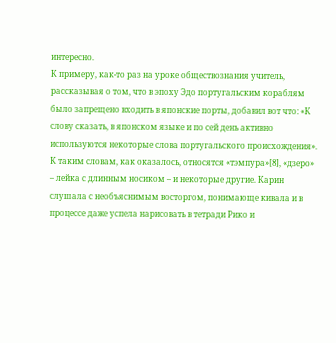интересно.
К примеру, как-то раз на уроке обществознания учитель, рассказывая о том, что в эпоху Эдо португальским кораблям было запрещено входить в японские порты, добавил вот что: «К слову сказать, в японском языке и по сей день активно используются некоторые слова португальского происхождения». К таким словам, как оказалось, относятся «тэмпура»[8], «дзеро» – лейка с длинным носиком – и некоторые другие. Карин слушала с необъяснимым восторгом, понимающе кивала и в процессе даже успела нарисовать в тетради Рико и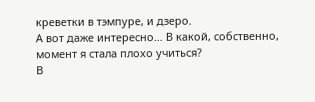креветки в тэмпуре, и дзеро.
А вот даже интересно… В какой, собственно, момент я стала плохо учиться?
В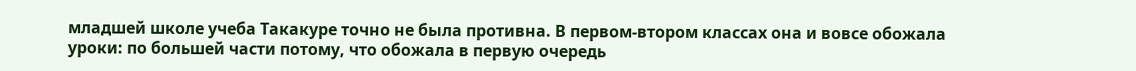младшей школе учеба Такакуре точно не была противна. В первом-втором классах она и вовсе обожала уроки: по большей части потому, что обожала в первую очередь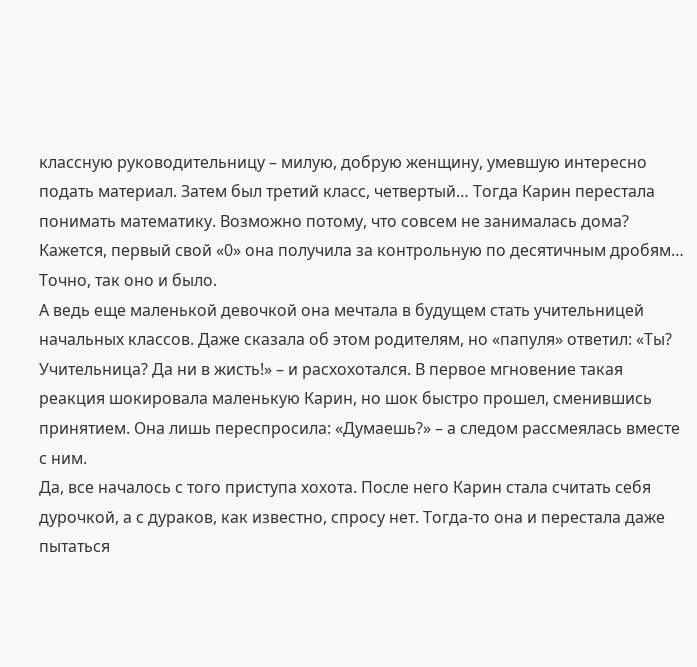классную руководительницу – милую, добрую женщину, умевшую интересно подать материал. Затем был третий класс, четвертый… Тогда Карин перестала понимать математику. Возможно потому, что совсем не занималась дома? Кажется, первый свой «0» она получила за контрольную по десятичным дробям… Точно, так оно и было.
А ведь еще маленькой девочкой она мечтала в будущем стать учительницей начальных классов. Даже сказала об этом родителям, но «папуля» ответил: «Ты? Учительница? Да ни в жисть!» – и расхохотался. В первое мгновение такая реакция шокировала маленькую Карин, но шок быстро прошел, сменившись принятием. Она лишь переспросила: «Думаешь?» – а следом рассмеялась вместе с ним.
Да, все началось с того приступа хохота. После него Карин стала считать себя дурочкой, а с дураков, как известно, спросу нет. Тогда-то она и перестала даже пытаться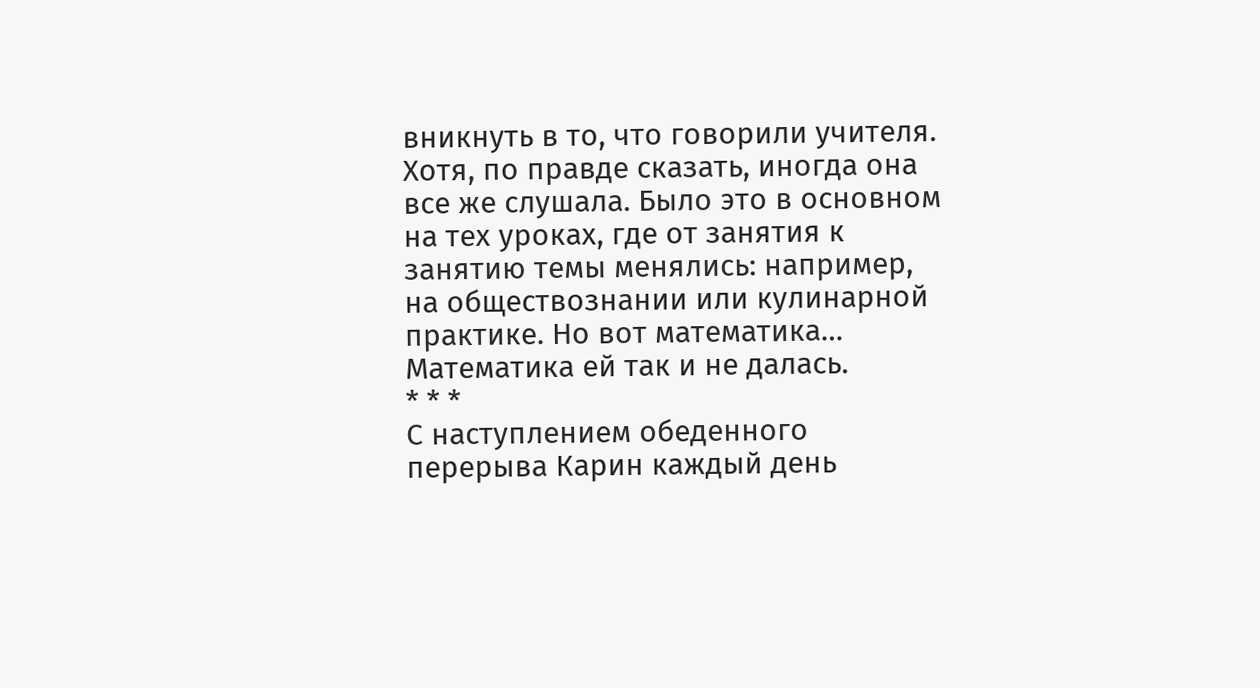вникнуть в то, что говорили учителя. Хотя, по правде сказать, иногда она все же слушала. Было это в основном на тех уроках, где от занятия к занятию темы менялись: например, на обществознании или кулинарной практике. Но вот математика… Математика ей так и не далась.
* * *
С наступлением обеденного перерыва Карин каждый день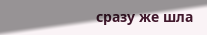сразу же шла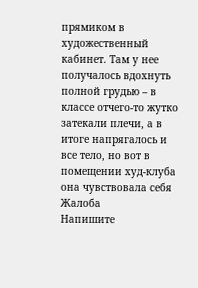прямиком в художественный кабинет. Там у нее получалось вдохнуть полной грудью – в классе отчего-то жутко затекали плечи, а в итоге напрягалось и все тело, но вот в помещении худ-клуба она чувствовала себя
Жалоба
Напишите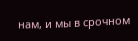нам, и мы в срочном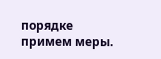порядке примем меры.